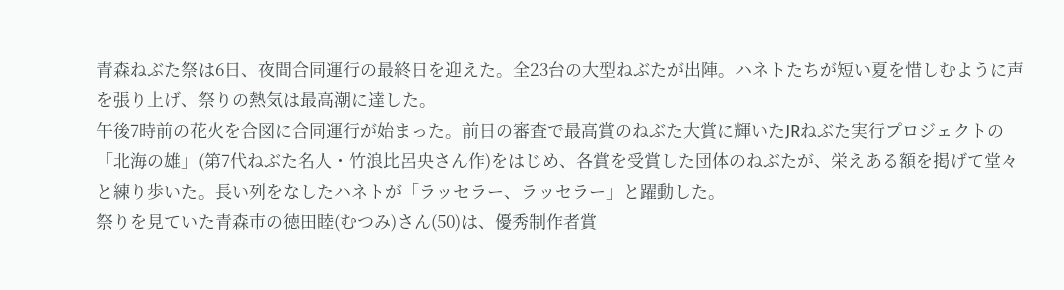青森ねぶた祭は6日、夜間合同運行の最終日を迎えた。全23台の大型ねぶたが出陣。ハネトたちが短い夏を惜しむように声を張り上げ、祭りの熱気は最高潮に達した。
午後7時前の花火を合図に合同運行が始まった。前日の審査で最高賞のねぶた大賞に輝いたJRねぶた実行プロジェクトの「北海の雄」(第7代ねぶた名人・竹浪比呂央さん作)をはじめ、各賞を受賞した団体のねぶたが、栄えある額を掲げて堂々と練り歩いた。長い列をなしたハネトが「ラッセラー、ラッセラー」と躍動した。
祭りを見ていた青森市の徳田睦(むつみ)さん(50)は、優秀制作者賞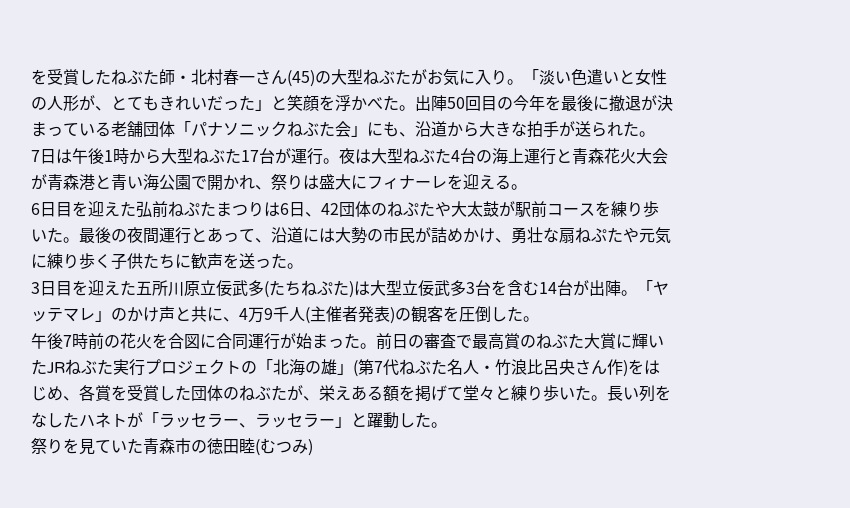を受賞したねぶた師・北村春一さん(45)の大型ねぶたがお気に入り。「淡い色遣いと女性の人形が、とてもきれいだった」と笑顔を浮かべた。出陣50回目の今年を最後に撤退が決まっている老舗団体「パナソニックねぶた会」にも、沿道から大きな拍手が送られた。
7日は午後1時から大型ねぶた17台が運行。夜は大型ねぶた4台の海上運行と青森花火大会が青森港と青い海公園で開かれ、祭りは盛大にフィナーレを迎える。
6日目を迎えた弘前ねぷたまつりは6日、42団体のねぷたや大太鼓が駅前コースを練り歩いた。最後の夜間運行とあって、沿道には大勢の市民が詰めかけ、勇壮な扇ねぷたや元気に練り歩く子供たちに歓声を送った。
3日目を迎えた五所川原立佞武多(たちねぷた)は大型立佞武多3台を含む14台が出陣。「ヤッテマレ」のかけ声と共に、4万9千人(主催者発表)の観客を圧倒した。
午後7時前の花火を合図に合同運行が始まった。前日の審査で最高賞のねぶた大賞に輝いたJRねぶた実行プロジェクトの「北海の雄」(第7代ねぶた名人・竹浪比呂央さん作)をはじめ、各賞を受賞した団体のねぶたが、栄えある額を掲げて堂々と練り歩いた。長い列をなしたハネトが「ラッセラー、ラッセラー」と躍動した。
祭りを見ていた青森市の徳田睦(むつみ)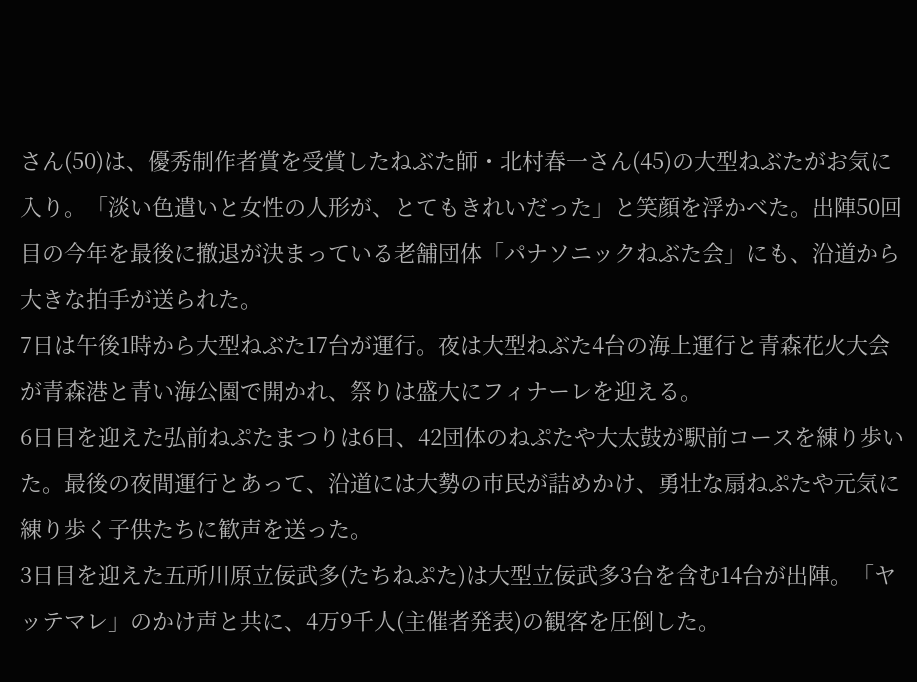さん(50)は、優秀制作者賞を受賞したねぶた師・北村春一さん(45)の大型ねぶたがお気に入り。「淡い色遣いと女性の人形が、とてもきれいだった」と笑顔を浮かべた。出陣50回目の今年を最後に撤退が決まっている老舗団体「パナソニックねぶた会」にも、沿道から大きな拍手が送られた。
7日は午後1時から大型ねぶた17台が運行。夜は大型ねぶた4台の海上運行と青森花火大会が青森港と青い海公園で開かれ、祭りは盛大にフィナーレを迎える。
6日目を迎えた弘前ねぷたまつりは6日、42団体のねぷたや大太鼓が駅前コースを練り歩いた。最後の夜間運行とあって、沿道には大勢の市民が詰めかけ、勇壮な扇ねぷたや元気に練り歩く子供たちに歓声を送った。
3日目を迎えた五所川原立佞武多(たちねぷた)は大型立佞武多3台を含む14台が出陣。「ヤッテマレ」のかけ声と共に、4万9千人(主催者発表)の観客を圧倒した。